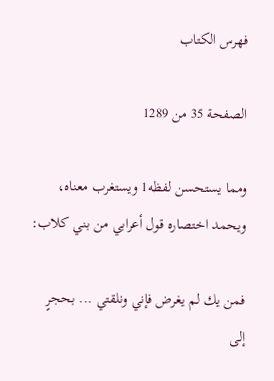فهرس الكتاب

الصفحة 35 من 1289

ومما يستحسن لفظه1 ويستغرب معناه، ويحمد اختصاره قول أعرابي من بني كلاب:

فمن يك لم يغرض فإني ونلقتي ... بحجرٍ إلى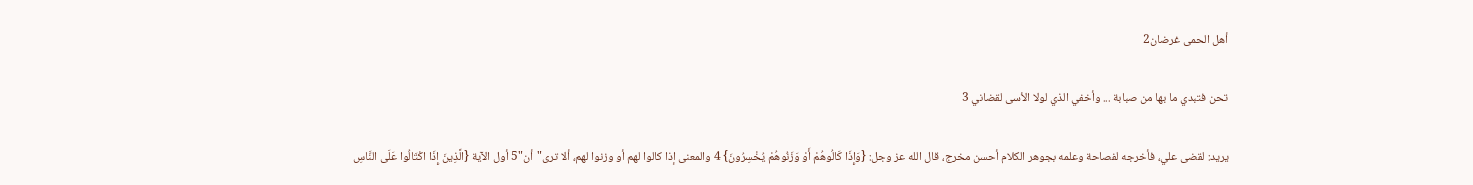أهل الحمى غرضان2

تحن فتبدي ما بها من صبابة ... وأخفي الذي لولا الأسى لقضاني 3

يريد: لقضى علي، فأخرجه لفصاحة وعلمه بجوهر الكلام أحسن مخرج، قال الله عز وجل: {وَإِذَا كَالُوهُمْ أَوْ وَزَنُوهُمْ يُخْسِرُونَ} 4 والمعنى إذا كالوا لهم أو وزنوا لهم، ألا ترى"أن"5 أول الآية {الَّذِينَ إِذَا اكْتَالُوا عَلَى النَّاسِ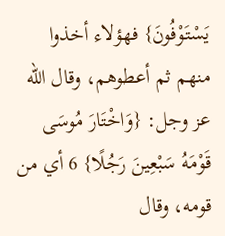يَسْتَوْفُونَ} فهؤلاء أخذوا منهم ثم أعطوهم، وقال الله عز وجل: {وَاخْتَارَ مُوسَى قَوْمَهُ سَبْعِينَ رَجُلًا} 6 أي من قومه، وقال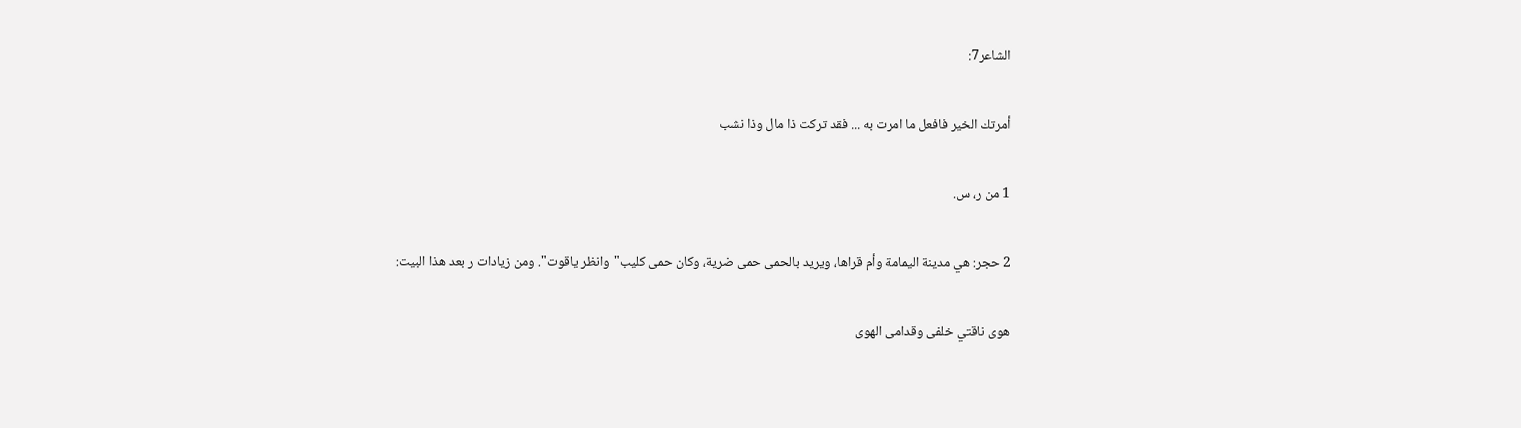الشاعر7:

أمرتك الخير فافعل ما امرت به ... فقد تركت ذا مال وذا نشب

1 من ر، س.

2 حجر: هي مدينة اليمامة وأم قراها، ويريد بالحمى حمى ضرية، وكان حمى كليب"وانظر ياقوت". ومن زيادات ر بعد هذا البيت:

هوى ناقتي خلفى وقدامى الهوى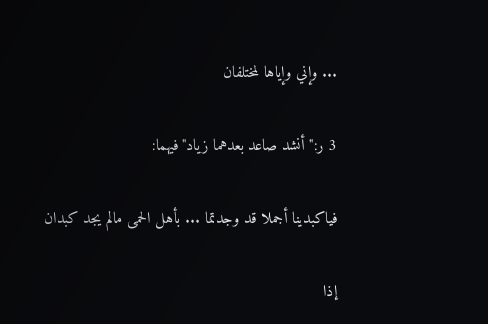... وإني وإياها لمختلفان

3 ر:"أنشد صاعد بعدهما زياد"فيهما:

فياكبدينا أجملا قد وجدتما ... بأهل الحمى مالم يجد كبدان

إذا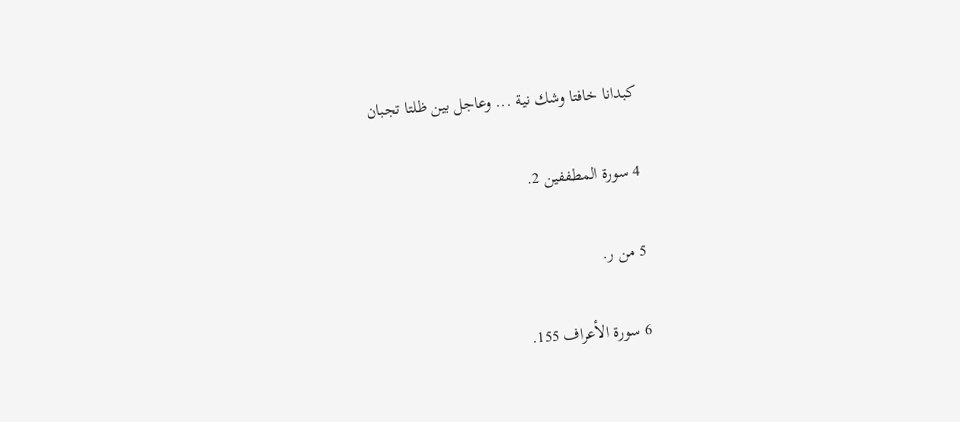كبدانا خافتا وشك نية ... وعاجل بين ظلتا تجبان

4 سورة المطففين 2.

5 من ر.

6 سورة الأعراف 155.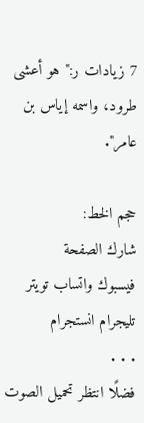7 زيادات ر:"هو أعشى طرود، واسمه إياس بن عامر".

حجم الخط:
شارك الصفحة
فيسبوك واتساب تويتر تليجرام انستجرام
. . .
فضلًا انتظر تحميل الصوت